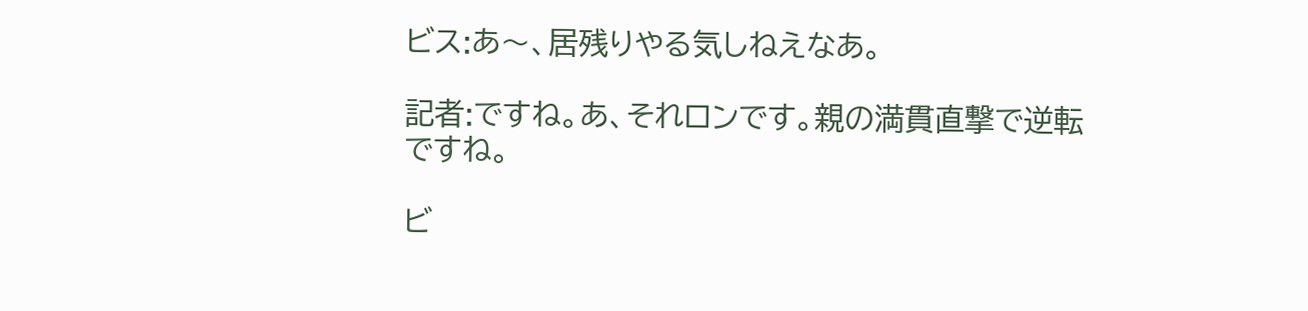ビス:あ〜、居残りやる気しねえなあ。

記者:ですね。あ、それロンです。親の満貫直撃で逆転ですね。

ビ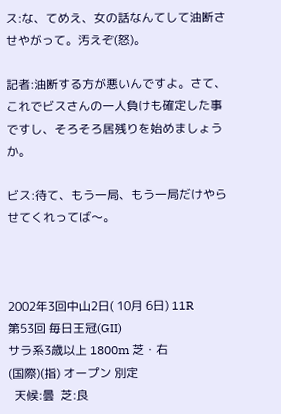ス:な、てめえ、女の話なんてして油断させやがって。汚えぞ(怒)。

記者:油断する方が悪いんですよ。さて、これでビスさんの一人負けも確定した事ですし、そろそろ居残りを始めましょうか。

ビス:待て、もう一局、もう一局だけやらせてくれってば〜。



2002年3回中山2日( 10月 6日) 11R
第53回 毎日王冠(GII)
サラ系3歳以上 1800m 芝・右
(国際)(指) オープン 別定
  天候:曇  芝:良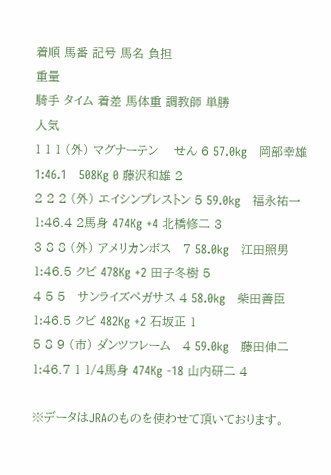着順 馬番 記号 馬名 負担
重量
騎手 タイム 着差 馬体重 調教師 単勝
人気
1 1 1 (外) マグナーテン    せん 6 57.0kg   岡部幸雄 1:46.1   508Kg 0 藤沢和雄 2
2 2 2 (外) エイシンプレストン 5 59.0kg   福永祐一 1:46.4 2馬身 474Kg +4 北橋修二 3
3 8 8 (外) アメリカンボス   7 58.0kg   江田照男 1:46.5 クビ 478Kg +2 田子冬樹 5
4 5 5   サンライズペガサス 4 58.0kg   柴田善臣 1:46.5 クビ 482Kg +2 石坂正 1
5 8 9 (市) ダンツフレーム   4 59.0kg   藤田伸二 1:46.7 1 1/4馬身 474Kg -18 山内研二 4

※データはJRAのものを使わせて頂いております。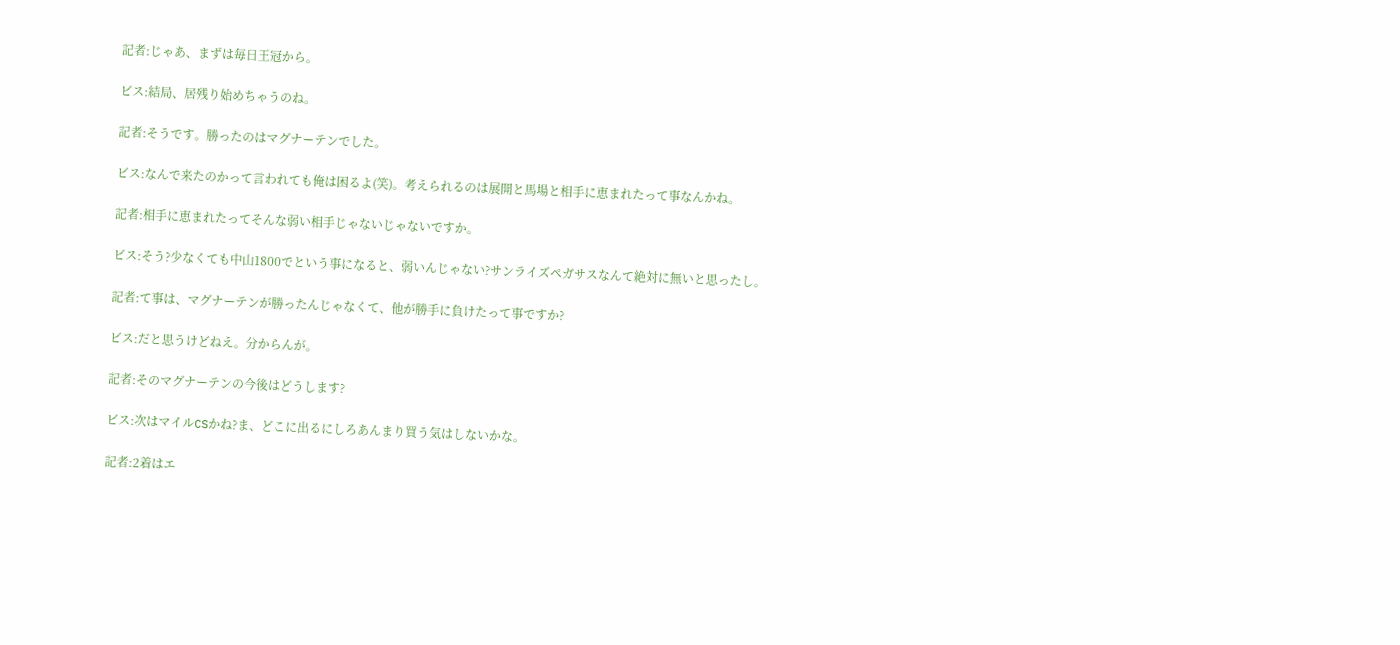記者:じゃあ、まずは毎日王冠から。

ビス:結局、居残り始めちゃうのね。

記者:そうです。勝ったのはマグナーテンでした。

ビス:なんで来たのかって言われても俺は困るよ(笑)。考えられるのは展開と馬場と相手に恵まれたって事なんかね。

記者:相手に恵まれたってそんな弱い相手じゃないじゃないですか。

ビス:そう?少なくても中山1800でという事になると、弱いんじゃない?サンライズペガサスなんて絶対に無いと思ったし。

記者:て事は、マグナーテンが勝ったんじゃなくて、他が勝手に負けたって事ですか?

ビス:だと思うけどねえ。分からんが。

記者:そのマグナーテンの今後はどうします?

ビス:次はマイルCSかね?ま、どこに出るにしろあんまり買う気はしないかな。

記者:2着はエ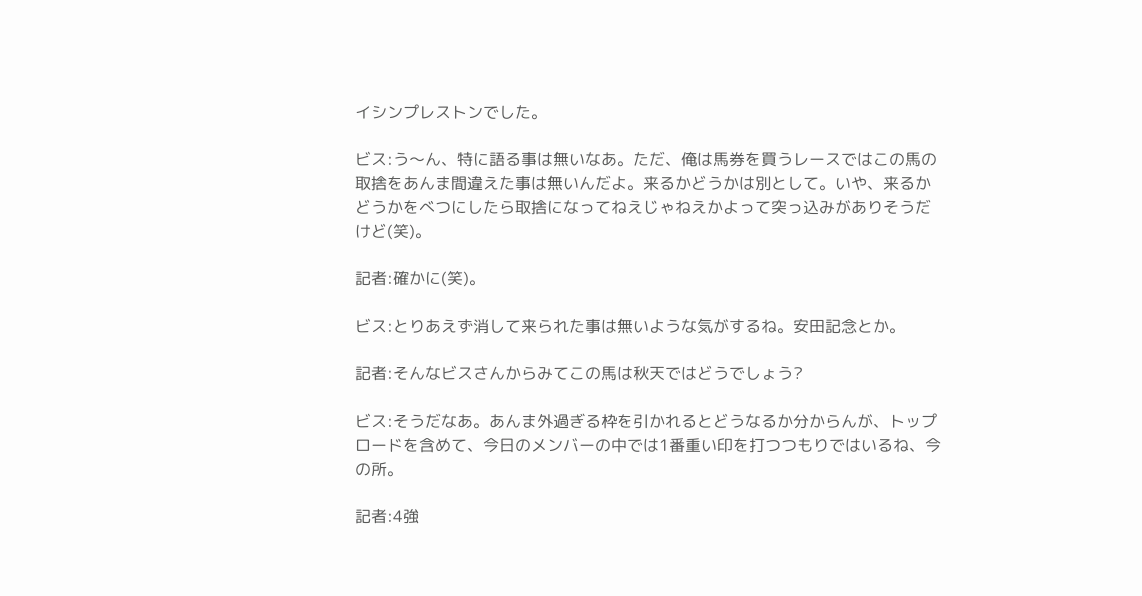イシンプレストンでした。

ビス:う〜ん、特に語る事は無いなあ。ただ、俺は馬券を買うレースではこの馬の取捨をあんま間違えた事は無いんだよ。来るかどうかは別として。いや、来るかどうかをべつにしたら取捨になってねえじゃねえかよって突っ込みがありそうだけど(笑)。

記者:確かに(笑)。

ビス:とりあえず消して来られた事は無いような気がするね。安田記念とか。

記者:そんなビスさんからみてこの馬は秋天ではどうでしょう?

ビス:そうだなあ。あんま外過ぎる枠を引かれるとどうなるか分からんが、トップロードを含めて、今日のメンバーの中では1番重い印を打つつもりではいるね、今の所。

記者:4強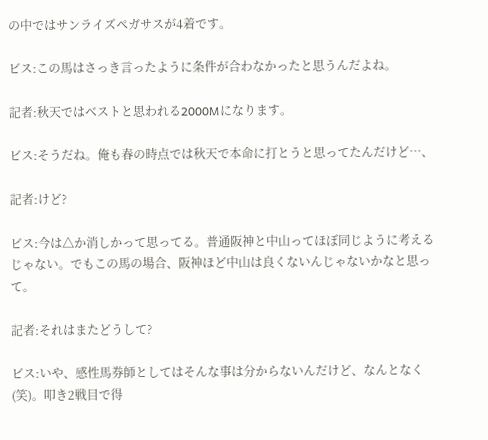の中ではサンライズペガサスが4着です。

ビス:この馬はさっき言ったように条件が合わなかったと思うんだよね。

記者:秋天ではベストと思われる2000Mになります。

ビス:そうだね。俺も春の時点では秋天で本命に打とうと思ってたんだけど…、

記者:けど?

ビス:今は△か消しかって思ってる。普通阪神と中山ってほぼ同じように考えるじゃない。でもこの馬の場合、阪神ほど中山は良くないんじゃないかなと思って。

記者:それはまたどうして?

ビス:いや、感性馬券師としてはそんな事は分からないんだけど、なんとなく(笑)。叩き2戦目で得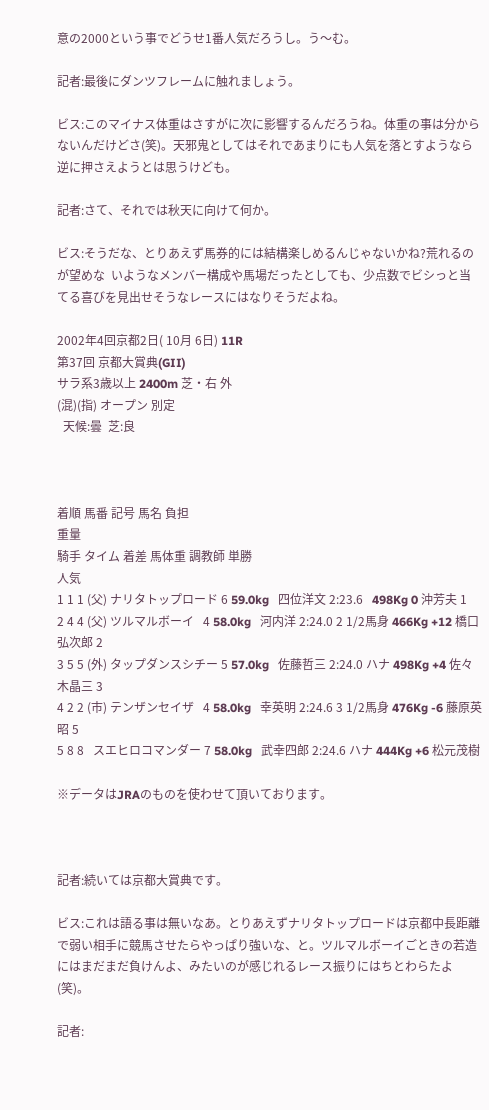意の2000という事でどうせ1番人気だろうし。う〜む。

記者:最後にダンツフレームに触れましょう。

ビス:このマイナス体重はさすがに次に影響するんだろうね。体重の事は分からないんだけどさ(笑)。天邪鬼としてはそれであまりにも人気を落とすようなら逆に押さえようとは思うけども。

記者:さて、それでは秋天に向けて何か。

ビス:そうだな、とりあえず馬券的には結構楽しめるんじゃないかね?荒れるのが望めな  いようなメンバー構成や馬場だったとしても、少点数でビシっと当てる喜びを見出せそうなレースにはなりそうだよね。

2002年4回京都2日( 10月 6日) 11R
第37回 京都大賞典(GII)
サラ系3歳以上 2400m 芝・右 外
(混)(指) オープン 別定
  天候:曇  芝:良



着順 馬番 記号 馬名 負担
重量
騎手 タイム 着差 馬体重 調教師 単勝
人気
1 1 1 (父) ナリタトップロード 6 59.0kg   四位洋文 2:23.6   498Kg 0 沖芳夫 1
2 4 4 (父) ツルマルボーイ   4 58.0kg   河内洋 2:24.0 2 1/2馬身 466Kg +12 橋口弘次郎 2
3 5 5 (外) タップダンスシチー 5 57.0kg   佐藤哲三 2:24.0 ハナ 498Kg +4 佐々木晶三 3
4 2 2 (市) テンザンセイザ   4 58.0kg   幸英明 2:24.6 3 1/2馬身 476Kg -6 藤原英昭 5
5 8 8   スエヒロコマンダー 7 58.0kg   武幸四郎 2:24.6 ハナ 444Kg +6 松元茂樹

※データはJRAのものを使わせて頂いております。



記者:続いては京都大賞典です。

ビス:これは語る事は無いなあ。とりあえずナリタトップロードは京都中長距離で弱い相手に競馬させたらやっぱり強いな、と。ツルマルボーイごときの若造にはまだまだ負けんよ、みたいのが感じれるレース振りにはちとわらたよ(笑)。

記者: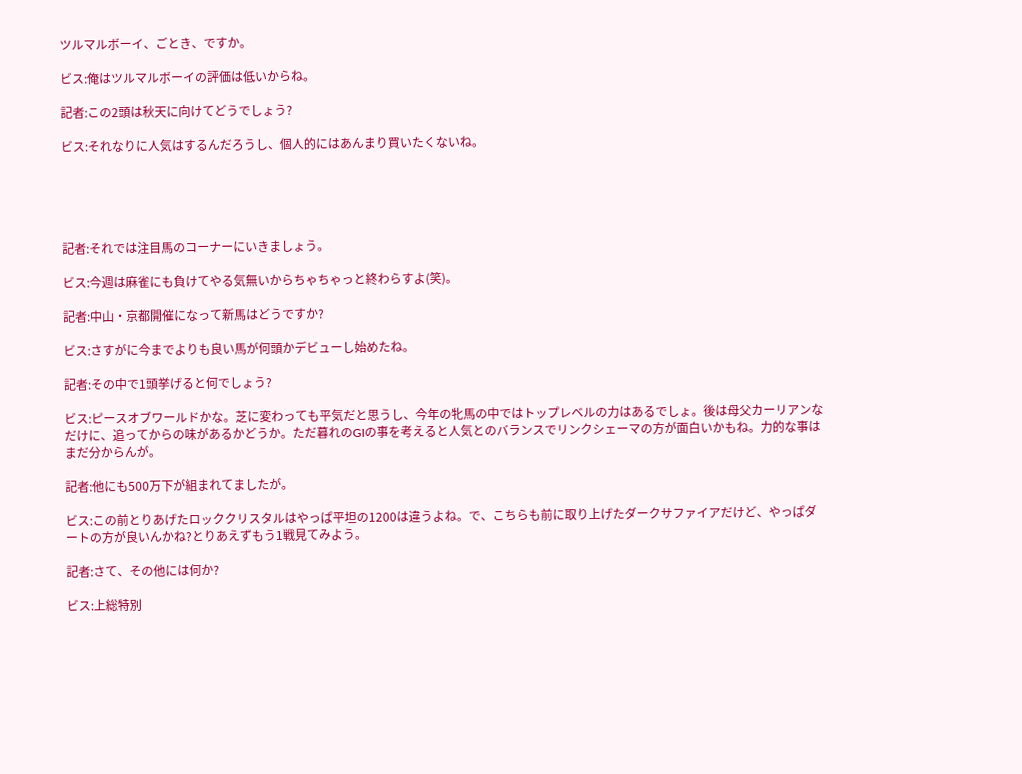ツルマルボーイ、ごとき、ですか。

ビス:俺はツルマルボーイの評価は低いからね。

記者:この2頭は秋天に向けてどうでしょう?

ビス:それなりに人気はするんだろうし、個人的にはあんまり買いたくないね。





記者:それでは注目馬のコーナーにいきましょう。

ビス:今週は麻雀にも負けてやる気無いからちゃちゃっと終わらすよ(笑)。

記者:中山・京都開催になって新馬はどうですか?

ビス:さすがに今までよりも良い馬が何頭かデビューし始めたね。

記者:その中で1頭挙げると何でしょう?

ビス:ピースオブワールドかな。芝に変わっても平気だと思うし、今年の牝馬の中ではトップレベルの力はあるでしょ。後は母父カーリアンなだけに、追ってからの味があるかどうか。ただ暮れのGIの事を考えると人気とのバランスでリンクシェーマの方が面白いかもね。力的な事はまだ分からんが。

記者:他にも500万下が組まれてましたが。

ビス:この前とりあげたロッククリスタルはやっぱ平坦の1200は違うよね。で、こちらも前に取り上げたダークサファイアだけど、やっぱダートの方が良いんかね?とりあえずもう1戦見てみよう。

記者:さて、その他には何か?

ビス:上総特別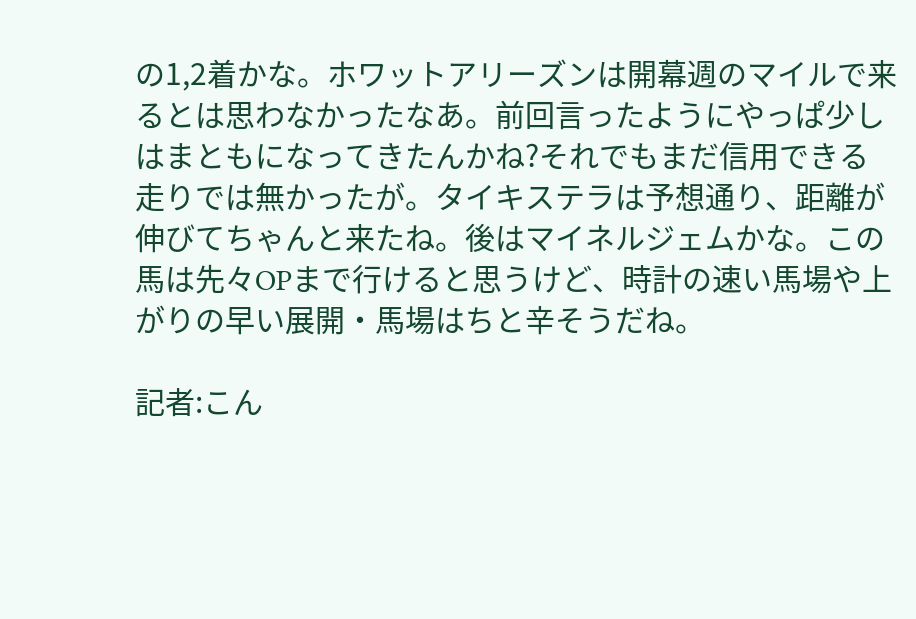の1,2着かな。ホワットアリーズンは開幕週のマイルで来るとは思わなかったなあ。前回言ったようにやっぱ少しはまともになってきたんかね?それでもまだ信用できる走りでは無かったが。タイキステラは予想通り、距離が伸びてちゃんと来たね。後はマイネルジェムかな。この馬は先々OPまで行けると思うけど、時計の速い馬場や上がりの早い展開・馬場はちと辛そうだね。

記者:こん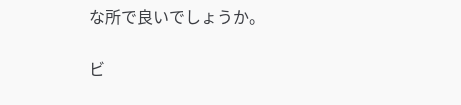な所で良いでしょうか。

ビ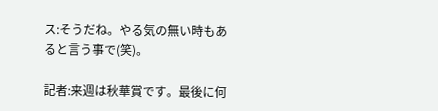ス:そうだね。やる気の無い時もあると言う事で(笑)。

記者:来週は秋華賞です。最後に何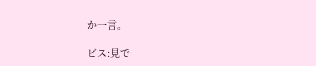か一言。

ビス:見で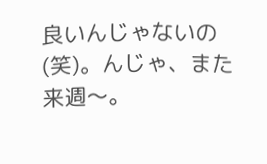良いんじゃないの(笑)。んじゃ、また来週〜。